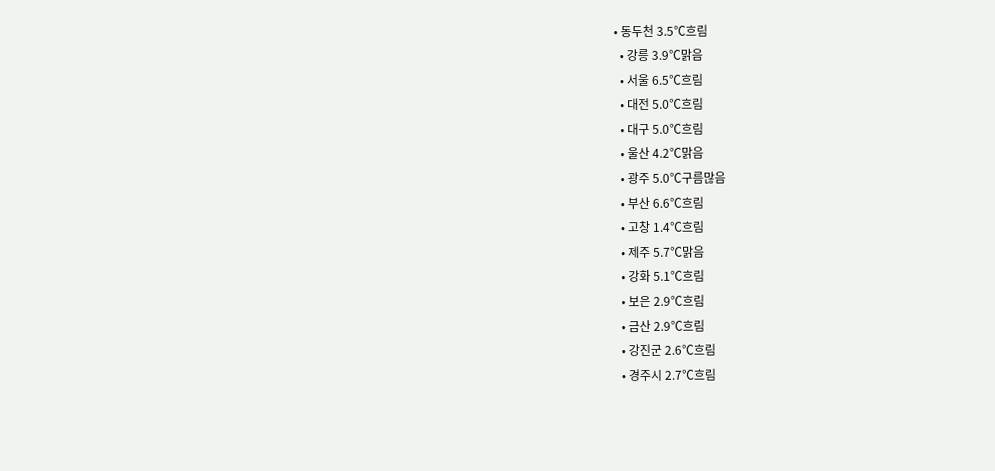• 동두천 3.5℃흐림
  • 강릉 3.9℃맑음
  • 서울 6.5℃흐림
  • 대전 5.0℃흐림
  • 대구 5.0℃흐림
  • 울산 4.2℃맑음
  • 광주 5.0℃구름많음
  • 부산 6.6℃흐림
  • 고창 1.4℃흐림
  • 제주 5.7℃맑음
  • 강화 5.1℃흐림
  • 보은 2.9℃흐림
  • 금산 2.9℃흐림
  • 강진군 2.6℃흐림
  • 경주시 2.7℃흐림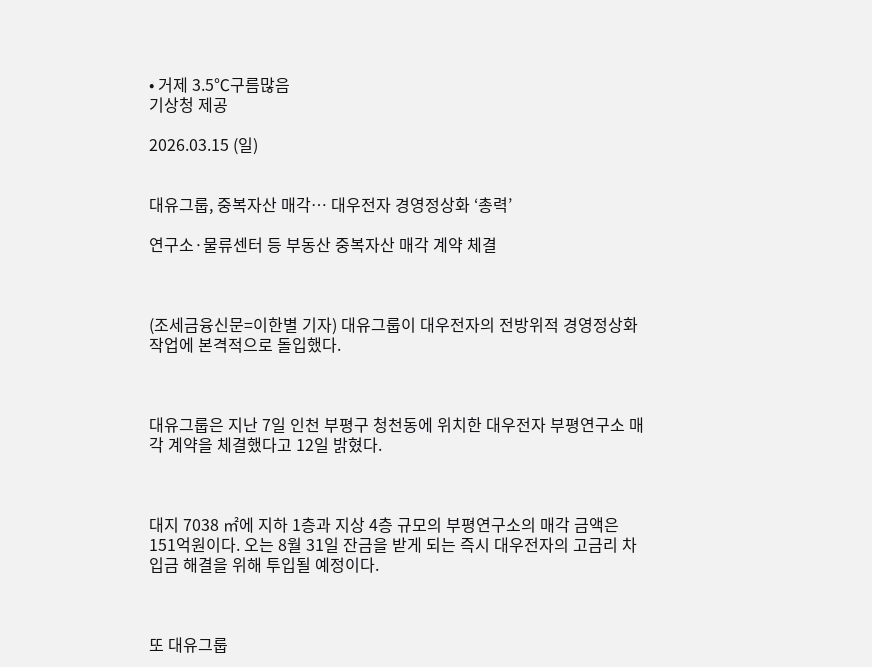• 거제 3.5℃구름많음
기상청 제공

2026.03.15 (일)


대유그룹, 중복자산 매각… 대우전자 경영정상화 ‘총력’

연구소·물류센터 등 부동산 중복자산 매각 계약 체결



(조세금융신문=이한별 기자) 대유그룹이 대우전자의 전방위적 경영정상화 작업에 본격적으로 돌입했다.



대유그룹은 지난 7일 인천 부평구 청천동에 위치한 대우전자 부평연구소 매각 계약을 체결했다고 12일 밝혔다.



대지 7038 ㎡에 지하 1층과 지상 4층 규모의 부평연구소의 매각 금액은 151억원이다. 오는 8월 31일 잔금을 받게 되는 즉시 대우전자의 고금리 차입금 해결을 위해 투입될 예정이다.



또 대유그룹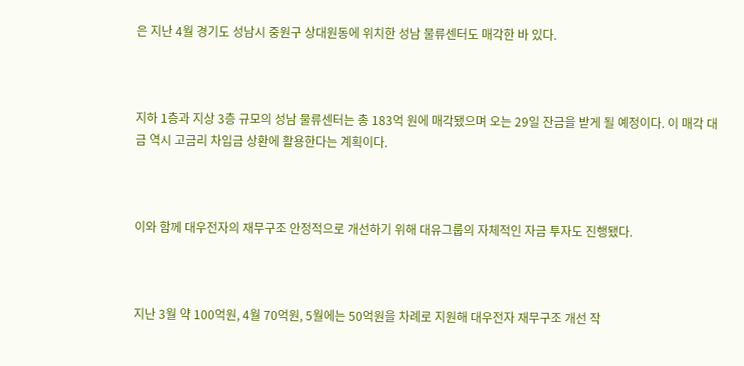은 지난 4월 경기도 성남시 중원구 상대원동에 위치한 성남 물류센터도 매각한 바 있다.



지하 1층과 지상 3층 규모의 성남 물류센터는 총 183억 원에 매각됐으며 오는 29일 잔금을 받게 될 예정이다. 이 매각 대금 역시 고금리 차입금 상환에 활용한다는 계획이다.



이와 함께 대우전자의 재무구조 안정적으로 개선하기 위해 대유그룹의 자체적인 자금 투자도 진행됐다.



지난 3월 약 100억원, 4월 70억원, 5월에는 50억원을 차례로 지원해 대우전자 재무구조 개선 작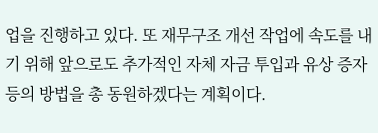업을 진행하고 있다. 또 재무구조 개선 작업에 속도를 내기 위해 앞으로도 추가적인 자체 자금 투입과 유상 증자 등의 방법을 총 동원하겠다는 계획이다.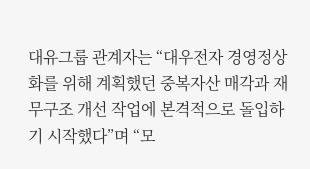대유그룹 관계자는 “대우전자 경영정상화를 위해 계획했던 중복자산 매각과 재무구조 개선 작업에 본격적으로 돌입하기 시작했다”며 “모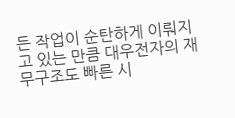든 작업이 순탄하게 이뤄지고 있는 만큼 대우전자의 재무구조도 빠른 시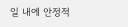일 내에 안정적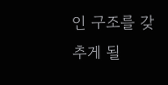인 구조를 갖추게 될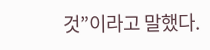것”이라고 말했다.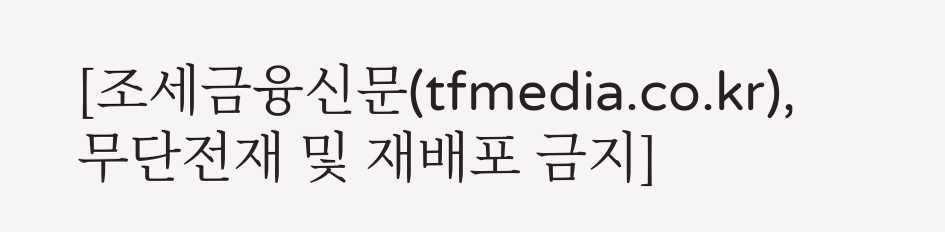[조세금융신문(tfmedia.co.kr), 무단전재 및 재배포 금지]